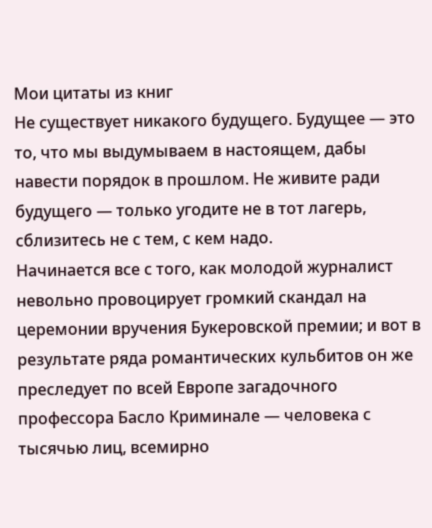Мои цитаты из книг
Не существует никакого будущего. Будущее — это то, что мы выдумываем в настоящем, дабы навести порядок в прошлом. Не живите ради будущего — только угодите не в тот лагерь, сблизитесь не с тем, с кем надо.
Начинается все с того, как молодой журналист невольно провоцирует громкий скандал на церемонии вручения Букеровской премии; и вот в результате ряда романтических кульбитов он же преследует по всей Европе загадочного профессора Басло Криминале — человека с тысячью лиц, всемирно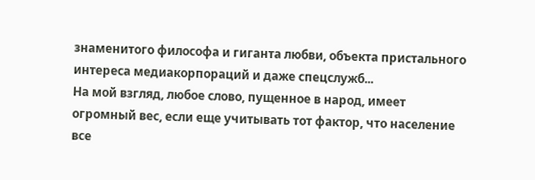знаменитого философа и гиганта любви, объекта пристального интереса медиакорпораций и даже спецслужб...
На мой взгляд, любое слово, пущенное в народ, имеет огромный вес, если еще учитывать тот фактор, что население все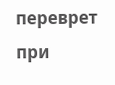переврет при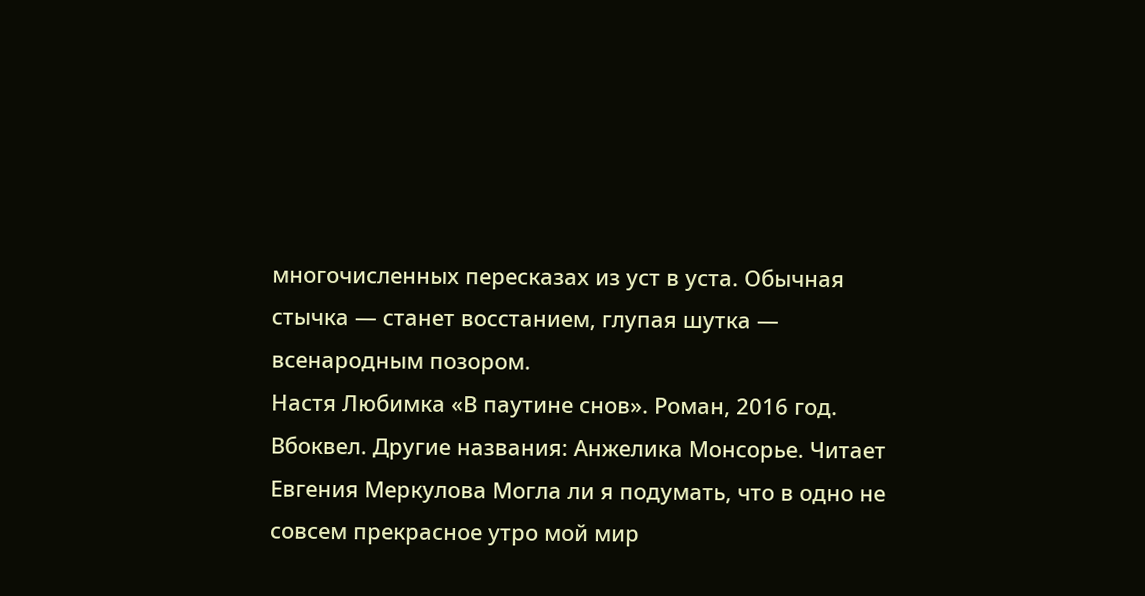многочисленных пересказах из уст в уста. Обычная стычка — станет восстанием, глупая шутка — всенародным позором.
Настя Любимка «В паутине снов». Роман, 2016 год. Вбоквел. Другие названия: Анжелика Монсорье. Читает Евгения Меркулова Могла ли я подумать, что в одно не совсем прекрасное утро мой мир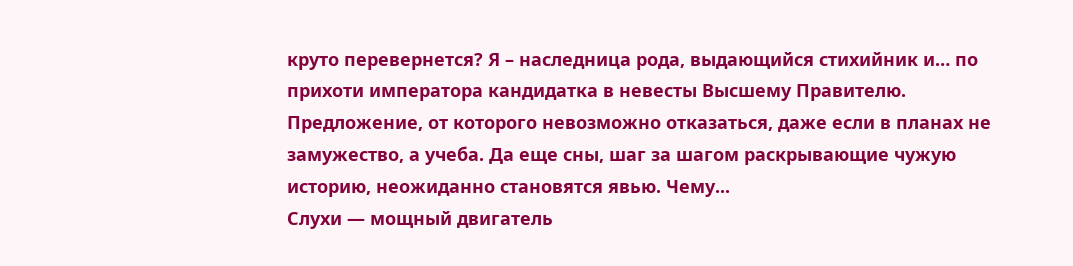круто перевернется? Я – наследница рода, выдающийся стихийник и… по прихоти императора кандидатка в невесты Высшему Правителю. Предложение, от которого невозможно отказаться, даже если в планах не замужество, а учеба. Да еще сны, шаг за шагом раскрывающие чужую историю, неожиданно становятся явью. Чему...
Слухи — мощный двигатель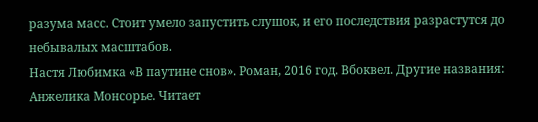разума масс. Стоит умело запустить слушок, и его последствия разрастутся до небывалых масштабов.
Настя Любимка «В паутине снов». Роман, 2016 год. Вбоквел. Другие названия: Анжелика Монсорье. Читает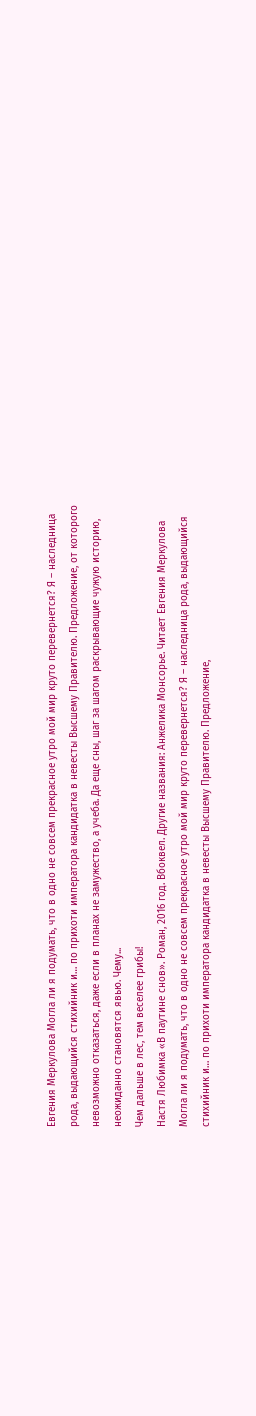Евгения Меркулова Могла ли я подумать, что в одно не совсем прекрасное утро мой мир круто перевернется? Я – наследница рода, выдающийся стихийник и… по прихоти императора кандидатка в невесты Высшему Правителю. Предложение, от которого невозможно отказаться, даже если в планах не замужество, а учеба. Да еще сны, шаг за шагом раскрывающие чужую историю, неожиданно становятся явью. Чему...
Чем дальше в лес, тем веселее грибы!
Настя Любимка «В паутине снов». Роман, 2016 год. Вбоквел. Другие названия: Анжелика Монсорье. Читает Евгения Меркулова Могла ли я подумать, что в одно не совсем прекрасное утро мой мир круто перевернется? Я – наследница рода, выдающийся стихийник и… по прихоти императора кандидатка в невесты Высшему Правителю. Предложение,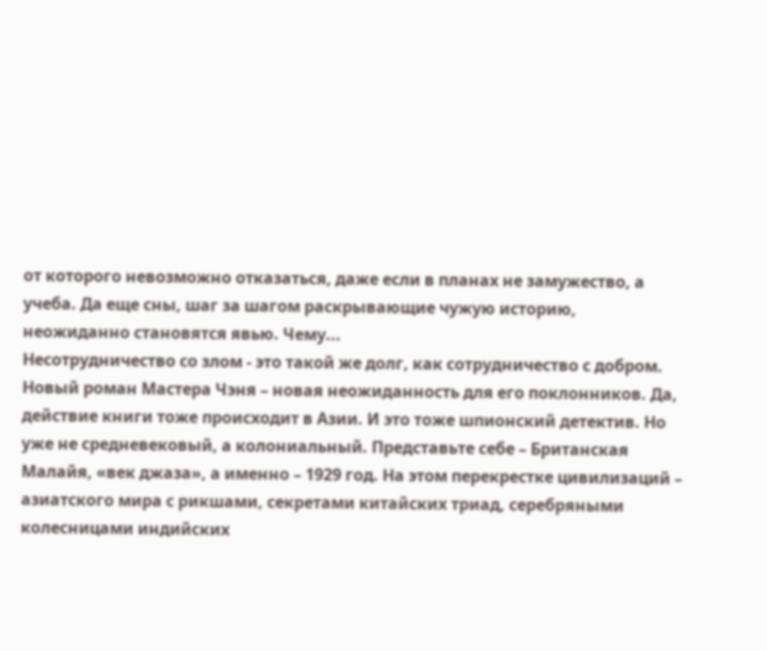от которого невозможно отказаться, даже если в планах не замужество, а учеба. Да еще сны, шаг за шагом раскрывающие чужую историю, неожиданно становятся явью. Чему...
Несотрудничество со злом - это такой же долг, как сотрудничество с добром.
Новый роман Мастера Чэня – новая неожиданность для его поклонников. Да, действие книги тоже происходит в Азии. И это тоже шпионский детектив. Но уже не средневековый, а колониальный. Представьте себе – Британская Малайя, «век джаза», а именно – 1929 год. На этом перекрестке цивилизаций – азиатского мира с рикшами, секретами китайских триад, серебряными колесницами индийских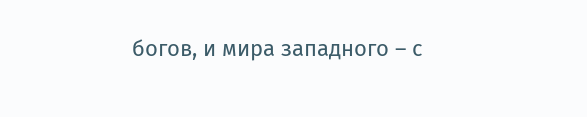богов, и мира западного – с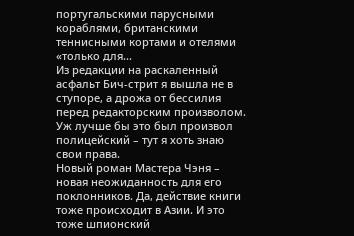португальскими парусными кораблями, британскими теннисными кортами и отелями «только для...
Из редакции на раскаленный асфальт Бич-стрит я вышла не в ступоре, а дрожа от бессилия перед редакторским произволом. Уж лучше бы это был произвол полицейский – тут я хоть знаю свои права.
Новый роман Мастера Чэня – новая неожиданность для его поклонников. Да, действие книги тоже происходит в Азии. И это тоже шпионский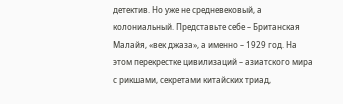детектив. Но уже не средневековый, а колониальный. Представьте себе – Британская Малайя, «век джаза», а именно – 1929 год. На этом перекрестке цивилизаций – азиатского мира с рикшами, секретами китайских триад,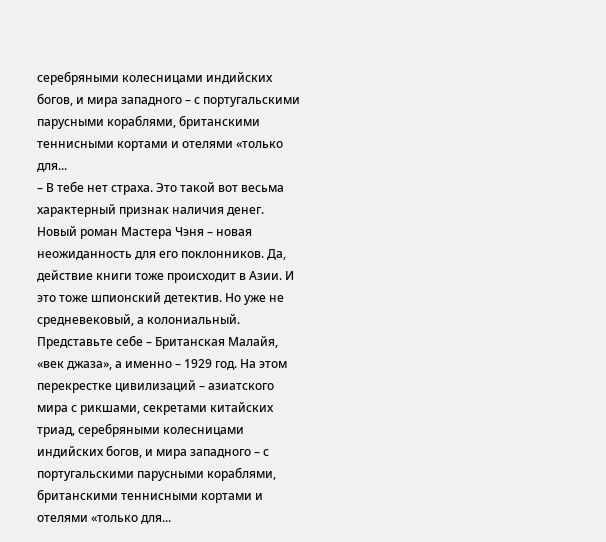серебряными колесницами индийских богов, и мира западного – с португальскими парусными кораблями, британскими теннисными кортами и отелями «только для...
– В тебе нет страха. Это такой вот весьма характерный признак наличия денег.
Новый роман Мастера Чэня – новая неожиданность для его поклонников. Да, действие книги тоже происходит в Азии. И это тоже шпионский детектив. Но уже не средневековый, а колониальный. Представьте себе – Британская Малайя, «век джаза», а именно – 1929 год. На этом перекрестке цивилизаций – азиатского мира с рикшами, секретами китайских триад, серебряными колесницами индийских богов, и мира западного – с португальскими парусными кораблями, британскими теннисными кортами и отелями «только для...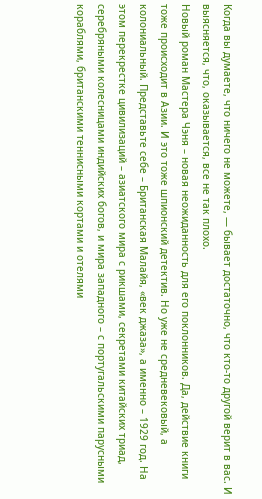Когда вы думаете, что ничего не можете, — бывает достаточно, что кто-то другой верит в вас. И выясняется, что, оказывается, все не так плохо.
Новый роман Мастера Чэня – новая неожиданность для его поклонников. Да, действие книги тоже происходит в Азии. И это тоже шпионский детектив. Но уже не средневековый, а колониальный. Представьте себе – Британская Малайя, «век джаза», а именно – 1929 год. На этом перекрестке цивилизаций – азиатского мира с рикшами, секретами китайских триад, серебряными колесницами индийских богов, и мира западного – с португальскими парусными кораблями, британскими теннисными кортами и отелями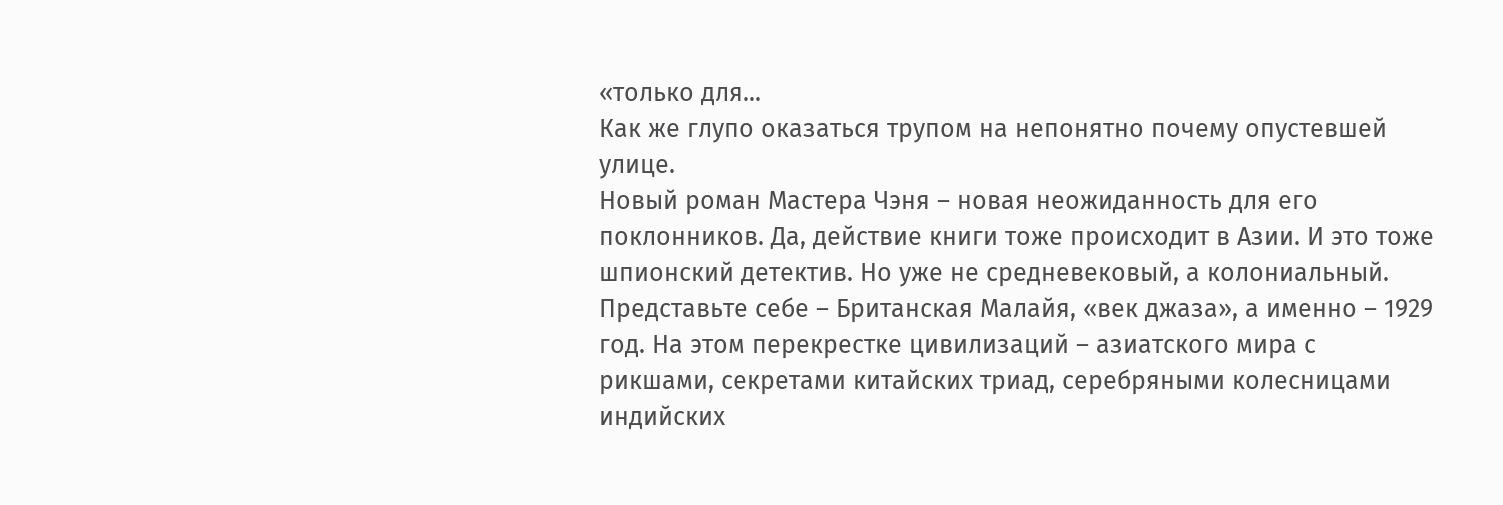«только для...
Как же глупо оказаться трупом на непонятно почему опустевшей улице.
Новый роман Мастера Чэня – новая неожиданность для его поклонников. Да, действие книги тоже происходит в Азии. И это тоже шпионский детектив. Но уже не средневековый, а колониальный. Представьте себе – Британская Малайя, «век джаза», а именно – 1929 год. На этом перекрестке цивилизаций – азиатского мира с рикшами, секретами китайских триад, серебряными колесницами индийских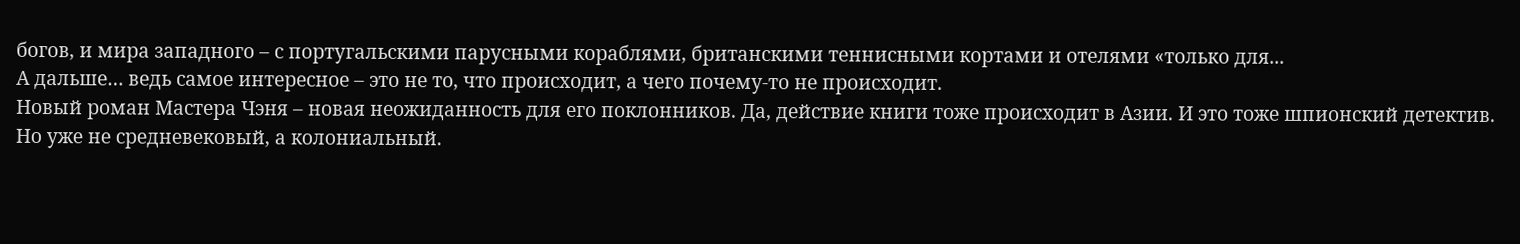богов, и мира западного – с португальскими парусными кораблями, британскими теннисными кортами и отелями «только для...
А дальше… ведь самое интересное – это не то, что происходит, а чего почему-то не происходит.
Новый роман Мастера Чэня – новая неожиданность для его поклонников. Да, действие книги тоже происходит в Азии. И это тоже шпионский детектив. Но уже не средневековый, а колониальный.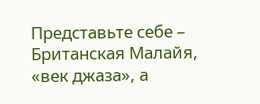Представьте себе – Британская Малайя, «век джаза», а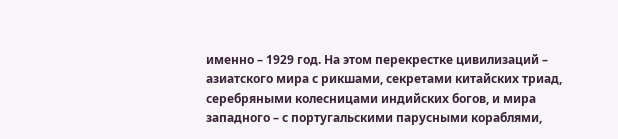именно – 1929 год. На этом перекрестке цивилизаций – азиатского мира с рикшами, секретами китайских триад, серебряными колесницами индийских богов, и мира западного – с португальскими парусными кораблями,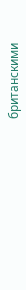британскими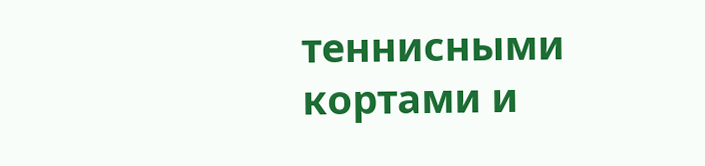теннисными кортами и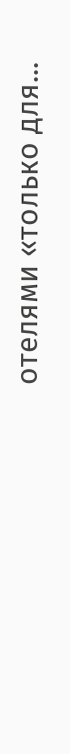отелями «только для...